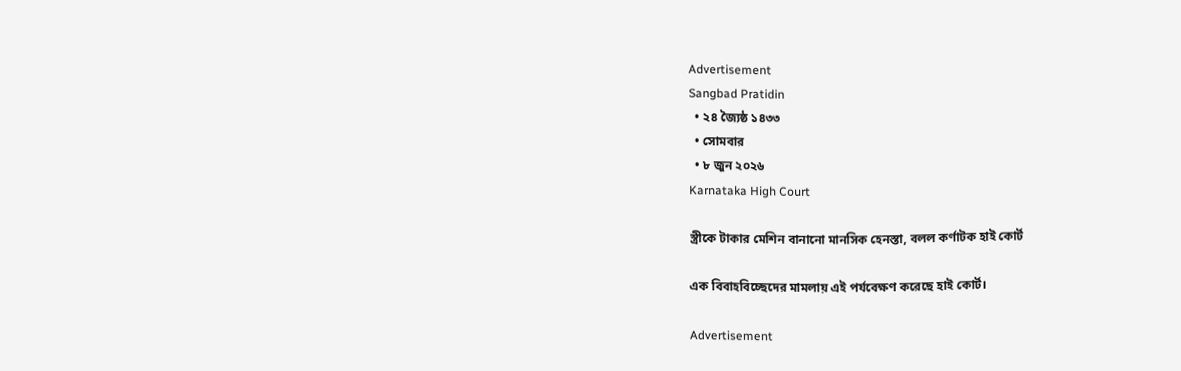Advertisement
Sangbad Pratidin
  • ২৪ জ্যৈষ্ঠ ১৪৩৩
  • সোমবার
  • ৮ জুন ২০২৬
Karnataka High Court

স্ত্রীকে টাকার মেশিন বানানো মানসিক হেনস্তা, বলল কর্ণাটক হাই কোর্ট

এক বিবাহবিচ্ছেদের মামলায় এই পর্যবেক্ষণ করেছে হাই কোর্ট।

Advertisement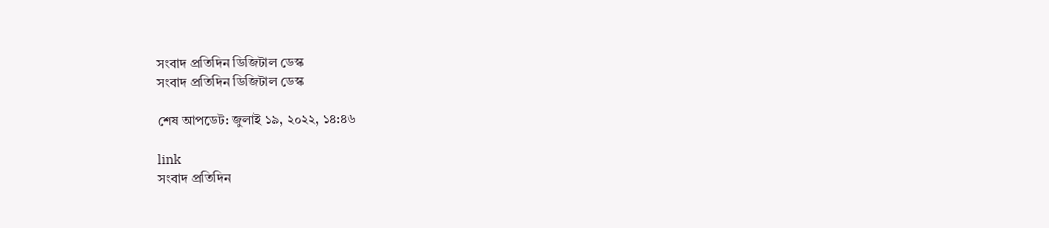সংবাদ প্রতিদিন ডিজিটাল ডেস্ক
সংবাদ প্রতিদিন ডিজিটাল ডেস্ক

শেষ আপডেট: জুলাই ১৯, ২০২২, ১৪:৪৬

link
সংবাদ প্রতিদিন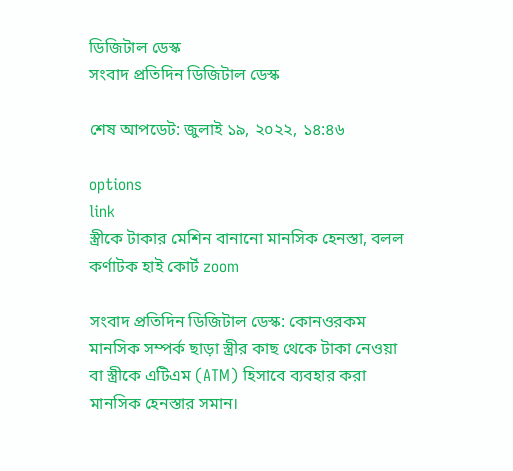ডিজিটাল ডেস্ক
সংবাদ প্রতিদিন ডিজিটাল ডেস্ক

শেষ আপডেট: জুলাই ১৯, ২০২২, ১৪:৪৬

options
link
স্ত্রীকে টাকার মেশিন বানানো মানসিক হেনস্তা, বলল কর্ণাটক হাই কোর্ট zoom

সংবাদ প্রতিদিন ডিজিটাল ডেস্ক: কোনওরকম মানসিক সম্পর্ক ছাড়া স্ত্রীর কাছ থেকে টাকা নেওয়া বা স্ত্রীকে এটিএম (ATM) হিসাবে ব্যবহার করা মানসিক হেনস্তার সমান।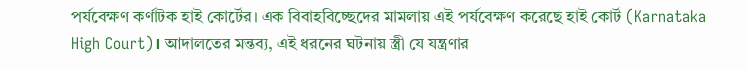পর্যবেক্ষণ কর্ণাটক হাই কোর্টের। এক বিবাহবিচ্ছেদের মামলায় এই পর্যবেক্ষণ করেছে হাই কোর্ট (Karnataka High Court)। আদালতের মন্তব্য, এই ধরনের ঘটনায় স্ত্রী যে যন্ত্রণার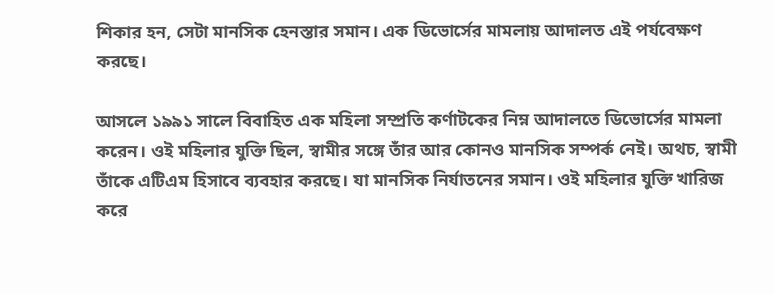শিকার হন, সেটা মানসিক হেনস্তার সমান। এক ডিভোর্সের মামলায় আদালত এই পর্যবেক্ষণ করছে।

আসলে ১৯৯১ সালে বিবাহিত এক মহিলা সম্প্রতি কর্ণাটকের নিম্ন আদালতে ডিভোর্সের মামলা করেন। ওই মহিলার যুক্তি ছিল, স্বামীর সঙ্গে তাঁর আর কোনও মানসিক সম্পর্ক নেই। অথচ, স্বামী তাঁকে এটিএম হিসাবে ব্যবহার করছে। যা মানসিক নির্যাতনের সমান। ওই মহিলার যুক্তি খারিজ করে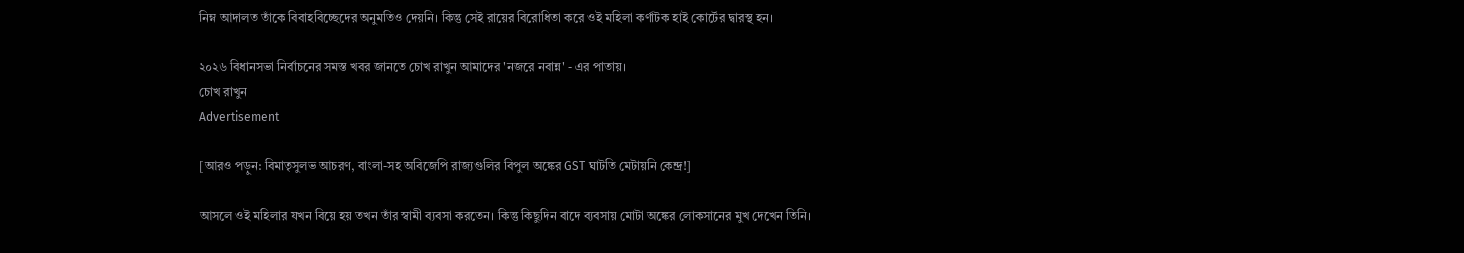নিম্ন আদালত তাঁকে বিবাহবিচ্ছেদের অনুমতিও দেয়নি। কিন্তু সেই রায়ের বিরোধিতা করে ওই মহিলা কর্ণাটক হাই কোর্টের দ্বারস্থ হন।

২০২৬ বিধানসভা নির্বাচনের সমস্ত খবর জানতে চোখ রাখুন আমাদের 'নজরে নবান্ন' - এর পাতায়।
চোখ রাখুন
Advertisement

[আরও পড়ুন: বিমাতৃসুলভ আচরণ, বাংলা-সহ অবিজেপি রাজ্যগুলির বিপুল অঙ্কের GST ঘাটতি মেটায়নি কেন্দ্র!]

আসলে ওই মহিলার যখন বিয়ে হয় তখন তাঁর স্বামী ব্যবসা করতেন। কিন্তু কিছুদিন বাদে ব্যবসায় মোটা অঙ্কের লোকসানের মুখ দেখেন তিনি।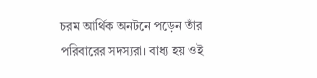চরম আর্থিক অনটনে পড়েন তাঁর পরিবারের সদস্যরা। বাধ্য হয় ওই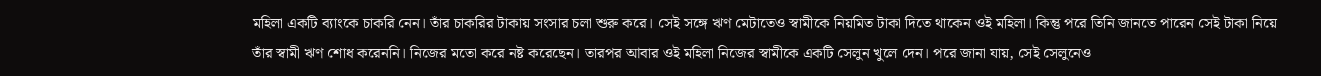মহিলা একটি ব্যাংকে চাকরি নেন। তাঁর চাকরির টাকায় সংসার চলা শুরু করে। সেই সঙ্গে ঋণ মেটাতেও স্বামীকে নিয়মিত টাকা দিতে থাকেন ওই মহিলা। কিন্তু পরে তিনি জানতে পারেন সেই টাকা নিয়ে তাঁর স্বামী ঋণ শোধ করেননি। নিজের মতো করে নষ্ট করেছেন। তারপর আবার ওই মহিলা নিজের স্বামীকে একটি সেলুন খুলে দেন। পরে জানা যায়, সেই সেলুনেও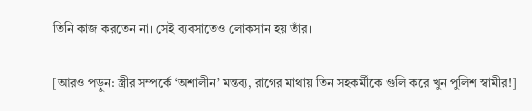তিনি কাজ করতেন না। সেই ব্যবসাতেও লোকসান হয় তাঁর।

[আরও পড়ুন: স্ত্রীর সম্পর্কে ‘অশালীন’ মন্তব্য, রাগের মাথায় তিন সহকর্মীকে গুলি করে খুন পুলিশ স্বামীর!]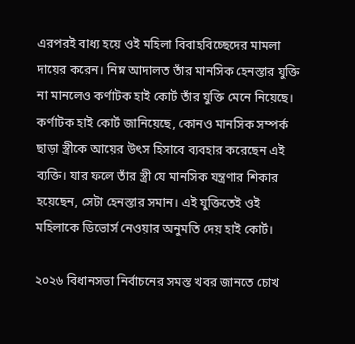এরপরই বাধ্য হয়ে ওই মহিলা বিবাহবিচ্ছেদের মামলা দায়ের করেন। নিম্ন আদালত তাঁর মানসিক হেনস্তার যুক্তি না মানলেও কর্ণাটক হাই কোর্ট তাঁর যুক্তি মেনে নিয়েছে। কর্ণাটক হাই কোর্ট জানিয়েছে, কোনও মানসিক সম্পর্ক ছাড়া স্ত্রীকে আয়ের উৎস হিসাবে ব্যবহার করেছেন এই ব্যক্তি। যার ফলে তাঁর স্ত্রী যে মানসিক যন্ত্রণার শিকার হয়েছেন, সেটা হেনস্তার সমান। এই যুক্তিতেই ওই মহিলাকে ডিভোর্স নেওয়ার অনুমতি দেয় হাই কোর্ট।

২০২৬ বিধানসভা নির্বাচনের সমস্ত খবর জানতে চোখ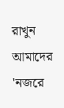রাখুন আমাদের 'নজরে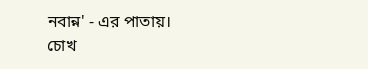নবান্ন' - এর পাতায়।
চোখ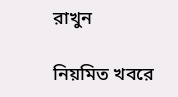রাখুন

নিয়মিত খবরে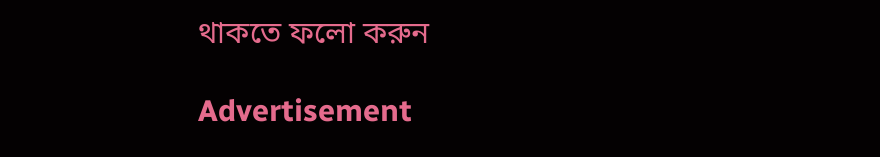থাকতে ফলো করুন

Advertisement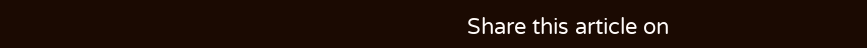Share this article on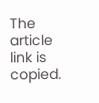The article link is copied.